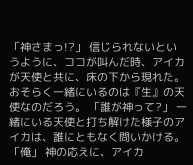「神さまっ!?」 信じられないというように、ココが叫んだ時、アイカが天使と共に、床の下から現れた。 おそらく一緒にいるのは『生』の天使なのだろう。 「誰が神って?」 一緒にいる天使と打ち解けた様子のアイカは、誰にともなく問いかける。 「俺」 神の応えに、アイカ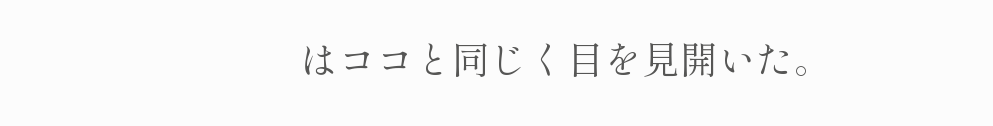はココと同じく目を見開いた。